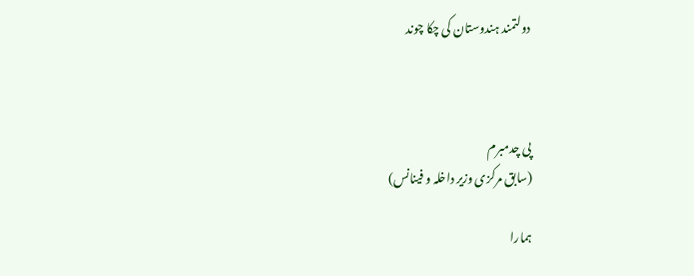دولتمند ہندوستان کی چکا چوند



پی چدمبرم
(سابق مرکزی وزیر داخلہ و فینانس)

ہمارا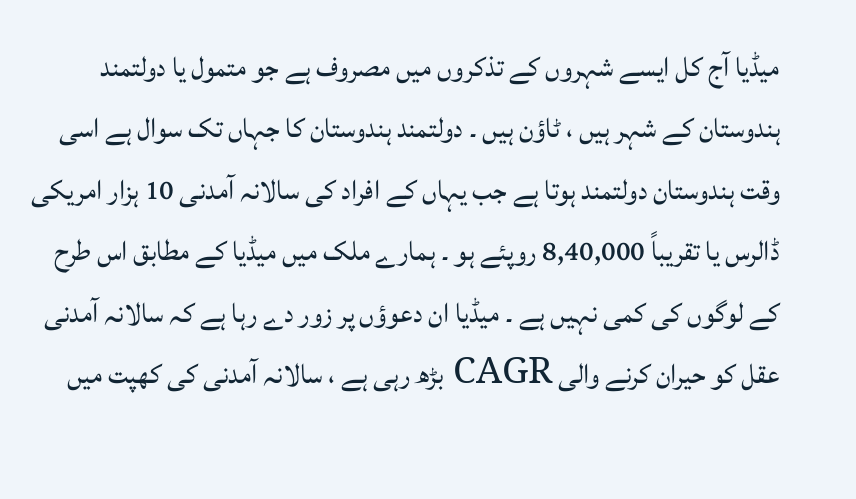میڈیا آج کل ایسے شہروں کے تذکروں میں مصروف ہے جو متمول یا دولتمند ہندوستان کے شہر ہیں ، ٹاؤن ہیں ۔ دولتمند ہندوستان کا جہاں تک سوال ہے اسی وقت ہندوستان دولتمند ہوتا ہے جب یہاں کے افراد کی سالانہ آمدنی 10 ہزار امریکی ڈالرس یا تقریباً 8,40,000 روپئے ہو ۔ ہمارے ملک میں میڈیا کے مطابق اس طرح کے لوگوں کی کمی نہیں ہے ۔ میڈیا ان دعوؤں پر زور دے رہا ہے کہ سالانہ آمدنی عقل کو حیران کرنے والی CAGR بڑھ رہی ہے ، سالانہ آمدنی کی کھپت میں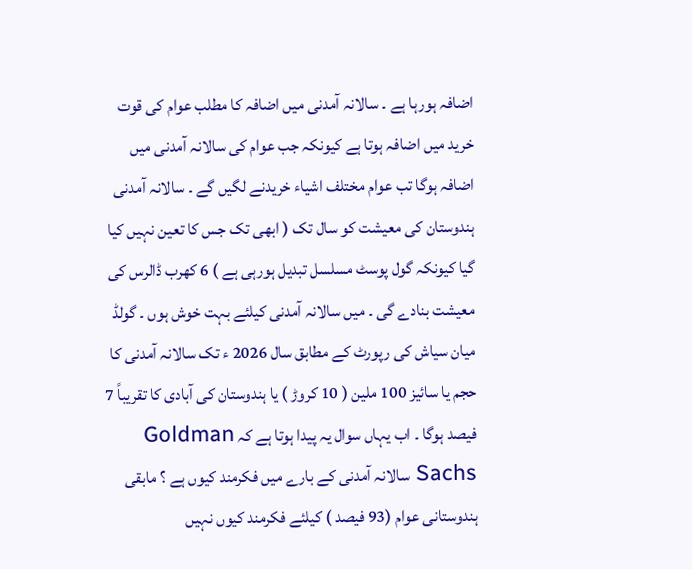اضافہ ہورہا ہے ۔ سالانہ آمدنی میں اضافہ کا مطلب عوام کی قوت خرید میں اضافہ ہوتا ہے کیونکہ جب عوام کی سالانہ آمدنی میں اضافہ ہوگا تب عوام مختلف اشیاء خریدنے لگیں گے ۔ سالانہ آمدنی ہندوستان کی معیشت کو سال تک ( ابھی تک جس کا تعین نہیں کیا گیا کیونکہ گول پوسٹ مسلسل تبدیل ہورہی ہے ) 6 کھرب ڈالرس کی معیشت بنادے گی ۔ میں سالانہ آمدنی کیلئے بہت خوش ہوں ۔ گولڈ میان سیاش کی رپورٹ کے مطابق سال 2026 ء تک سالانہ آمدنی کا حجم یا سائیز 100 ملین ( 10 کروڑ ) یا ہندوستان کی آبادی کا تقریباً 7 فیصد ہوگا ۔ اب یہاں سوال یہ پیدا ہوتا ہے کہ Goldman Sachs سالانہ آمدنی کے بارے میں فکرمند کیوں ہے ؟ مابقی ہندوستانی عوام (93 فیصد ) کیلئے فکرمند کیوں نہیں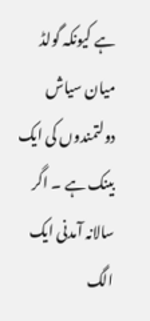ہے کیونکہ گولڈ میان سیاش دولتمندوں کی ایک بینک ہے ۔ اگر سالانہ آمدنی ایک الگ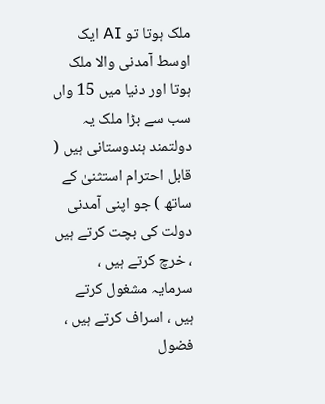ملک ہوتا تو AI ایک اوسط آمدنی والا ملک ہوتا اور دنیا میں 15 واں سب سے بڑا ملک یہ دولتمند ہندوستانی ہیں ( قابل احترام استثنیٰ کے ساتھ ) جو اپنی آمدنی دولت کی بچت کرتے ہیں ، خرچ کرتے ہیں ، سرمایہ مشغول کرتے ہیں ، اسراف کرتے ہیں ، فضول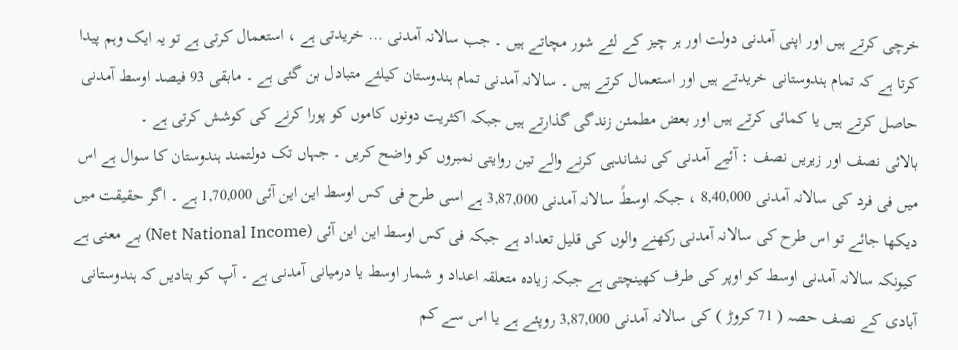خرچی کرتے ہیں اور اپنی آمدنی دولت اور ہر چیز کے لئے شور مچاتے ہیں ۔ جب سالانہ آمدنی … خریدتی ہے ، استعمال کرتی ہے تو یہ ایک وہم پیدا کرتا ہے کہ تمام ہندوستانی خریدتے ہیں اور استعمال کرتے ہیں ۔ سالانہ آمدنی تمام ہندوستان کیلئے متبادل بن گئی ہے ۔ مابقی 93 فیصد اوسط آمدنی حاصل کرتے ہیں یا کمائی کرتے ہیں اور بعض مطمئن زندگی گذارتے ہیں جبکہ اکثریت دونوں کاموں کو پورا کرنے کی کوشش کرتی ہے ۔
بالائی نصف اور زیریں نصف : آئیے آمدنی کی نشاندہی کرنے والے تین روایتی نمبروں کو واضح کریں ۔ جہاں تک دولتمند ہندوستان کا سوال ہے اس میں فی فرد کی سالانہ آمدنی 8,40,000 ، جبکہ اوسطً سالانہ آمدنی 3,87,000 ہے اسی طرح فی کس اوسط این این آئی 1,70,000 ہے ۔ اگر حقیقت میں دیکھا جائے تو اس طرح کی سالانہ آمدنی رکھنے والوں کی قلیل تعداد ہے جبکہ فی کس اوسط این این آئی (Net National Income) بے معنی ہے کیونکہ سالانہ آمدنی اوسط کو اوپر کی طرف کھینچتی ہے جبکہ زیادہ متعلقہ اعداد و شمار اوسط یا درمیانی آمدنی ہے ۔ آپ کو بتادیں کہ ہندوستانی آبادی کے نصف حصہ ( 71 کروڑ ) کی سالانہ آمدنی 3,87,000 روپئے ہے یا اس سے کم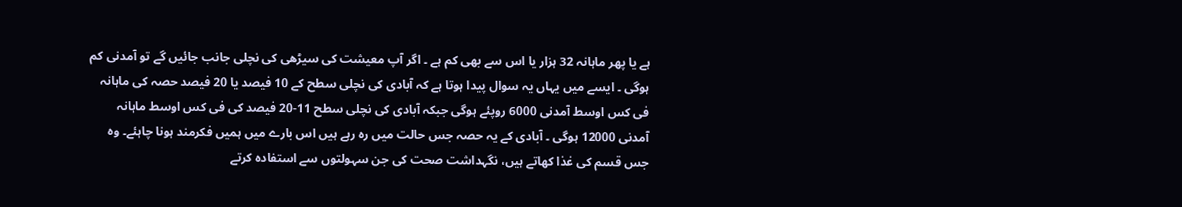ہے یا پھر ماہانہ 32 ہزار یا اس سے بھی کم ہے ۔ اگر آپ معیشت کی سیڑھی کی نچلی جانب جائیں گے تو آمدنی کم ہوگی ۔ ایسے میں یہاں یہ سوال پیدا ہوتا ہے کہ آبادی کی نچلی سطح کے 10 فیصد یا 20 فیصد حصہ کی ماہانہ فی کس اوسط آمدنی 6000 روپئے ہوگی جبکہ آبادی کی نچلی سطح 11-20 فیصد کی فی کس اوسط ماہانہ آمدنی 12000 ہوگی ۔ آبادی کے یہ حصہ جس حالت میں رہ رہے ہیں اس بارے میں ہمیں فکرمند ہونا چاہئے۔ وہ جس قسم کی غذا کھاتے ہیں، نگہداشت صحت کی جن سہولتوں سے استفادہ کرتے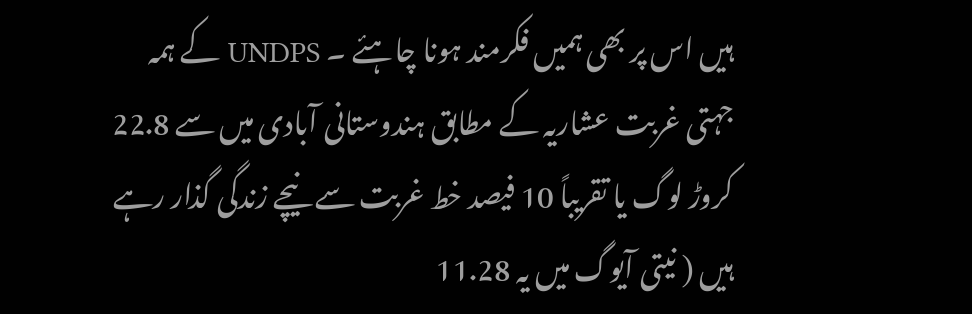ہیں اس پر بھی ہمیں فکرمند ہونا چاہئے ۔ UNDPS کے ہمہ جہتی غربت عشاریہ کے مطابق ہندوستانی آبادی میں سے 22.8 کروڑ لوگ یا تقریباً 10 فیصد خط غربت سے نیچے زندگی گذار رہے ہیں ( نیتی آیوگ میں یہ 11.28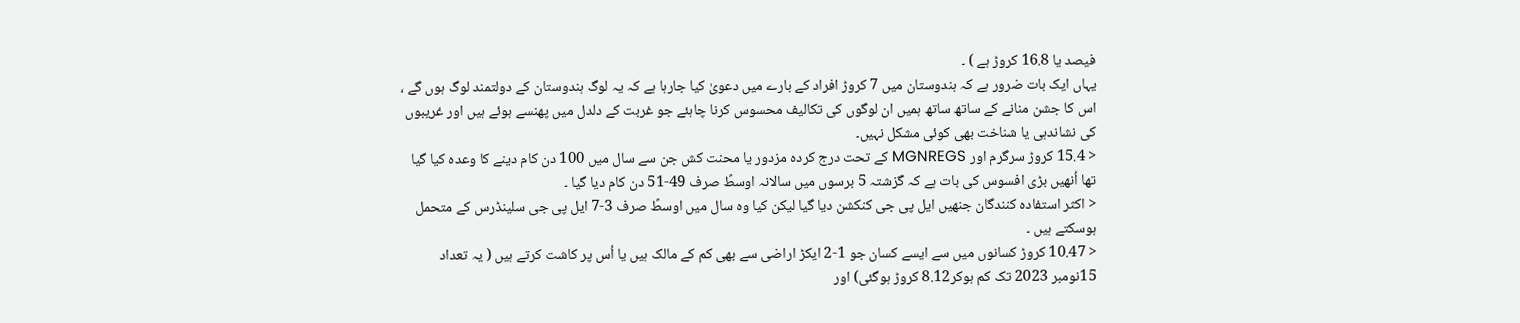فیصد یا 16.8 کروڑ ہے ) ۔
یہاں ایک بات ضرور ہے کہ ہندوستان میں 7 کروڑ افراد کے بارے میں دعویٰ کیا جارہا ہے کہ یہ لوگ ہندوستان کے دولتمند لوگ ہوں گے ، اس کا جشن منانے کے ساتھ ساتھ ہمیں ان لوگوں کی تکالیف محسوس کرنا چاہئے جو غربت کے دلدل میں پھنسے ہوئے ہیں اور غریبوں کی نشاندہی یا شناخت بھی کوئی مشکل نہیں۔
< 15.4 کروڑ سرگرم اور MGNREGS کے تحت درج کردہ مزدور یا محنت کش جن سے سال میں 100 دن کام دینے کا وعدہ کیا گیا تھا اُنھیں بڑی افسوس کی بات ہے کہ گزشتہ 5 برسوں میں سالانہ اوسطً صرف 49-51 دن کام دیا گیا ۔
< اکثر استفادہ کنندگان جنھیں ایل پی جی کنکشن دیا گیا لیکن کیا وہ سال میں اوسطً صرف 3-7 ایل پی جی سلینڈرس کے متحمل ہوسکتے ہیں ۔
< 10.47 کروڑ کسانوں میں سے ایسے کسان جو 1-2 ایکڑ اراضی سے بھی کم کے مالک ہیں یا اُس پر کاشت کرتے ہیں ( یہ تعداد 15نومبر 2023 تک کم ہوکر8.12 کروڑ ہوگئی) اور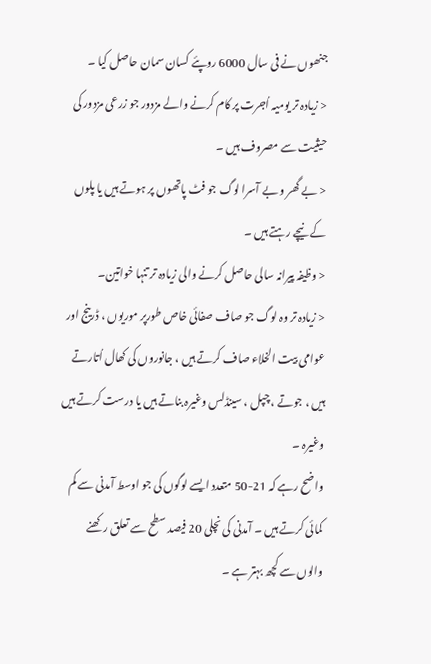جنھوں نے فی سال 6000 روپئے کسان سمان حاصل کیا ۔
< زیادہ تر یومیہ اُجرت پر کام کرنے والے مزدور جو زرعی مزدور کی حیثیت سے مصروف ہیں ۔
< بے گھر و بے آسرا لوگ جو فٹ پاتھوں پر ہوتے ہیں یا پلوں کے نیچے رہتے ہیں ۔
< وظیفہ پیرانہ سالی حاصل کرنے والی زیادہ تر تنہا خواتین۔
< زیادہ تر وہ لوگ جو صاف صفائی خاص طورپر موریوں ، ڈرینج اور عوامی بیت الخلاء صاف کرتے ہیں ، جانوروں کی کھال اُتارتے ہیں ، جوتے ، چپل ، سینڈلس وغیرہ بناتے ہیں یا درست کرتے ہیں وغیرہ ۔
واضح رہے کہ 21-50 متعدد ایسے لوگوں کی جو اوسط آمدنی سے کم کمائی کرتے ہیں ۔ آمدنی کی نچلی 20 فیصد سطح سے تعلق رکھنے والوں سے کچھ بہتر ہے ۔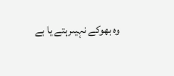وہ بھوکے نہیںرہتے یا بے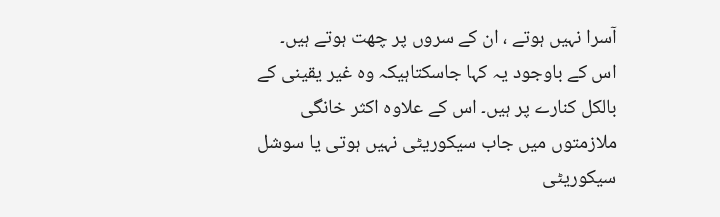آسرا نہیں ہوتے ، ان کے سروں پر چھت ہوتے ہیں۔ اس کے باوجود یہ کہا جاسکتاہیکہ وہ غیر یقینی کے بالکل کنارے پر ہیں۔ اس کے علاوہ اکثر خانگی ملازمتوں میں جاب سیکوریٹی نہیں ہوتی یا سوشل سیکوریٹی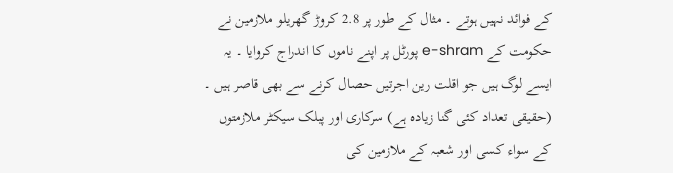کے فوائد نہیں ہوتے ۔ مثال کے طور پر 2.8 کروڑ گھریلو ملازمین نے حکومت کے e-shram پورٹل پر اپنے ناموں کا اندراج کروایا ۔ یہ ایسے لوگ ہیں جو اقلت رین اجرتیں حصال کرنے سے بھی قاصر ہیں ۔ (حقیقی تعداد کئی گنا زیادہ ہے) سرکاری اور پبلک سیکٹر ملازمتوں کے سواء کسی اور شعبہ کے ملازمین کی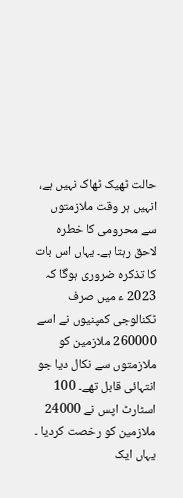حالت ٹھیک ٹھاک نہیں ہے، انہیں ہر وقت ملازمتوں سے محرومی کا خطرہ لاحق رہتا ہے۔ یہاں اس بات کا تذکرہ ضروری ہوگا کہ 2023 ء میں صرف ٹکنالوجی کمپنیوں نے اسے 260000 ملازمین کو ملازمتوں سے نکال دیا جو انتہائی قابل تھے۔ 100 اسٹارٹ اپس نے 24000 ملازمین کو رخصت کردیا ۔ یہاں ایک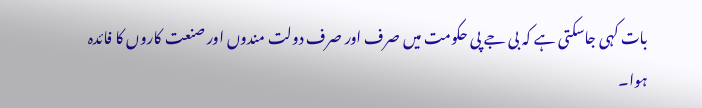بات کہی جاسکتی ہے کہ بی جے پی حکومت میں صرف اور صرف دولت مندوں اور صنعت کاروں کا فائدہ ہوا۔